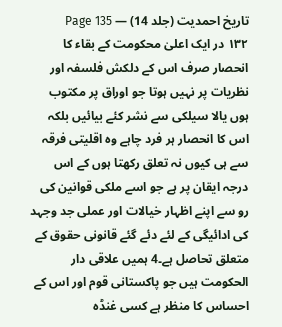تاریخ احمدیت (جلد 14) — Page 135
۱۳۲ در ایک اعلیٰ محکومت کے بقاء کا انحصار صرف اس کے دلکش فلسفہ اور نظریات پر نہیں ہوتا جو اوراق پر مکتوب ہوں یالا سیلکی سے نشر کئے بیائیں بلکہ اس کا انحصار ہر فرد چاہے وہ اقلیتی فرقہ سے ہی کیوں نہ تعلق رکھتا ہوں کے اس درجہ ایقان پر ہے جو اسے ملکی قوانین کی رو سے اپنے اظہار خیالات اور عملی جد وجہد کی ادائیگی کے لئے دئے گئے قانونی حقوق کے متعلق تحاصل ہے۔4 ہمیں علاقی دار الحکومت ہیں جو پاکستانی قوم اور اس کے احساس کا منظر ہے کسی غنڈہ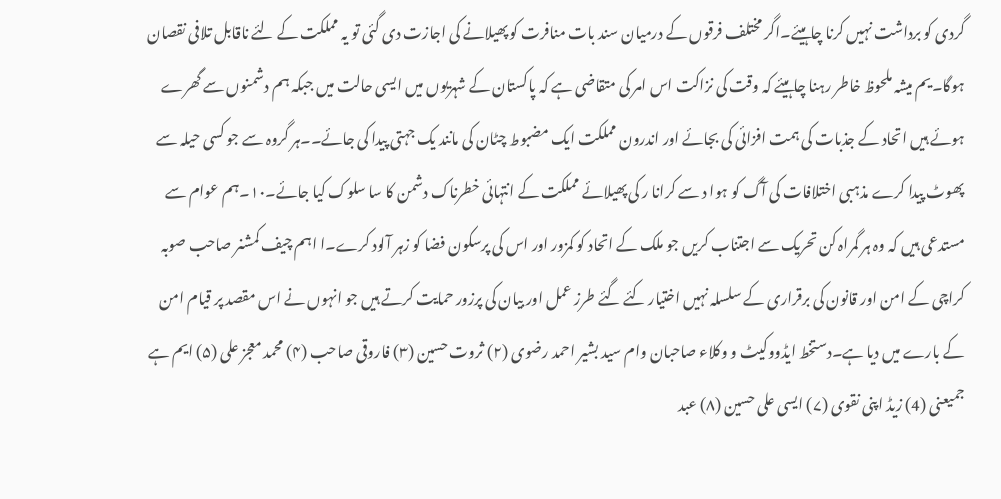گردی کو برداشت نہیں کرنا چاہیئے۔اگر مختلف فرقوں کے درمیان سند بات منافرت کو پھیلانے کی اجازت دی گئی تو یہ مملکت کے لئے ناقابل تلافی نقصان ہوگا۔یم میشہ ملحوظ خاطر رہنا چاہیئے کہ وقت کی نزاکت اس امر کی متقاضی ہے کہ پاکستان کے شہریوں میں ایسی حالت میں جبکہ ہم دشمنوں سے گھرے ہوئے ہیں اتحاد کے جذبات کی ہمت افزائی کی بجائے اور اندرون مملکت ایک مضبوط چٹان کی مانند یک جہتی پیدا کی جائے۔۔ہر گروہ سے جو کسی حیلہ سے پھوٹ پیدا کرے مذہبی اختلافات کی آگ کو ہوا د سے کرانا ر کی پھیلائے مملکت کے انتہائی خطرناک دشمن کا سا سلوک کیا جائے۔۱۰۔ہم عوام سے مستدعی ہیں کہ وہ ہر گمراہ کن تحریک سے اجتناب کریں جو ملک کے اتحاد کو کمزور اور اس کی پرسکون فضا کو زہر آلود کرے۔ا اہم چیف کمشنر صاحب صوبہ کراچی کے امن اور قانون کی برقراری کے سلسلہ نہیں اختیار کئے گئے طرز عمل اور بیان کی پرزور حمایت کرتے ہیں جو انہوں نے اس مقصد پر قیام امن کے بارے میں دیا ہے۔دستخط ایڈووکیٹ و وکلاء صاحبان وام سید بشیر احمد رضوی (۲) ثروت حسین (۳) فاروقی صاحب (۴) محمد معجز علی (۵) ایم ہے جمیعنی (4) زیڈ اپنی نقوی (۷) ایسی علی حسین (۸) عبد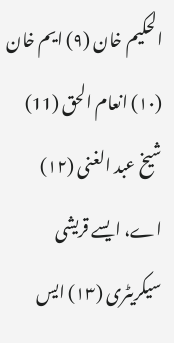الحکیم خان (۹) ایم خان (۱۰) انعام الحق (11) شیخ عبد الغنی (۱۲) اے، ایسے قریشی سیکریٹری (۱۳) ایس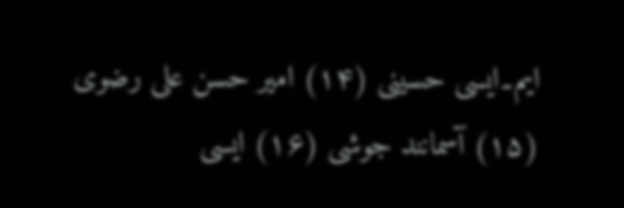ایم۔ایسی حسینی (۱۴) امیر حسن علی رضوی (۱۵) آسمانند جوشی (۱۶) ایسی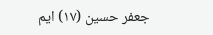جعفر حسین (۱۷) ایم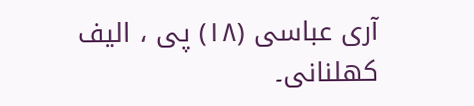آری عباسی (۱۸) پی ، الیف کھلنانی۔